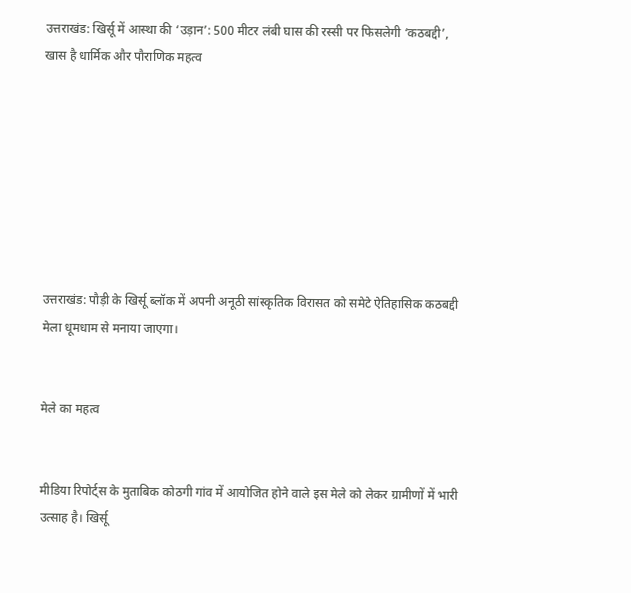उत्तराखंड: खिर्सू में आस्था की ‘उड़ान’: 500 मीटर लंबी घास की रस्सी पर फिसलेगी ‘कठबद्दी’, खास है धार्मिक और पौराणिक महत्व








उत्तराखंड: पौड़ी के खिर्सू ब्लॉक में अपनी अनूठी सांस्कृतिक विरासत को समेटे ऐतिहासिक कठबद्दी मेला धूमधाम से मनाया जाएगा।


मेले‌ का महत्व


मीडिया रिपोर्ट्स के मुताबिक कोठगी गांव में आयोजित होने वाले इस मेले को लेकर ग्रामीणों में भारी उत्साह है। खिर्सू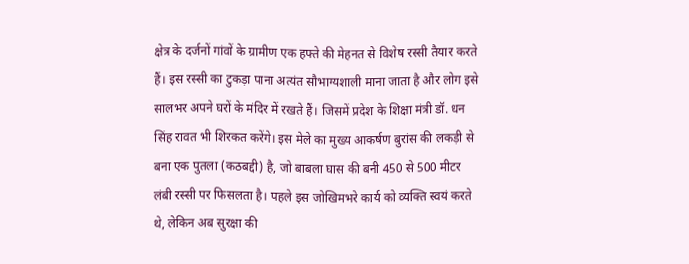क्षेत्र के दर्जनों गांवों के ग्रामीण एक हफ्ते की मेहनत से विशेष रस्सी तैयार करते हैं। इस रस्सी का टुकड़ा पाना अत्यंत सौभाग्यशाली माना जाता है और लोग इसे सालभर अपने घरों के मंदिर में रखते हैं। जिसमें प्रदेश के शिक्षा मंत्री डॉ. धन सिंह रावत भी शिरकत करेंगे। इस मेले का मुख्य आकर्षण बुरांस की लकड़ी से बना एक पुतला (कठबद्दी) है, जो बाबला घास की बनी 450 से 500 मीटर लंबी रस्सी पर फिसलता है। पहले इस जोखिमभरे कार्य को व्यक्ति स्वयं करते थे, लेकिन अब सुरक्षा की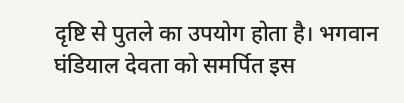दृष्टि से पुतले का उपयोग होता है। भगवान घंडियाल देवता को समर्पित इस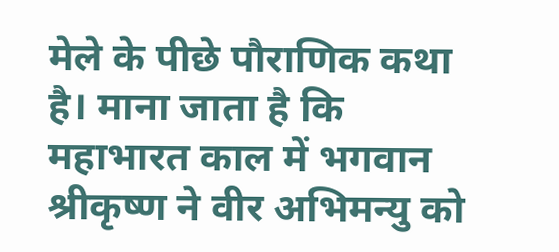मेले के पीछे पौराणिक कथा है। माना जाता है कि महाभारत काल में भगवान श्रीकृष्ण ने वीर अभिमन्यु को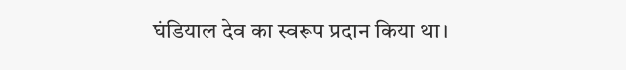घंडियाल देव का स्वरूप प्रदान किया था।